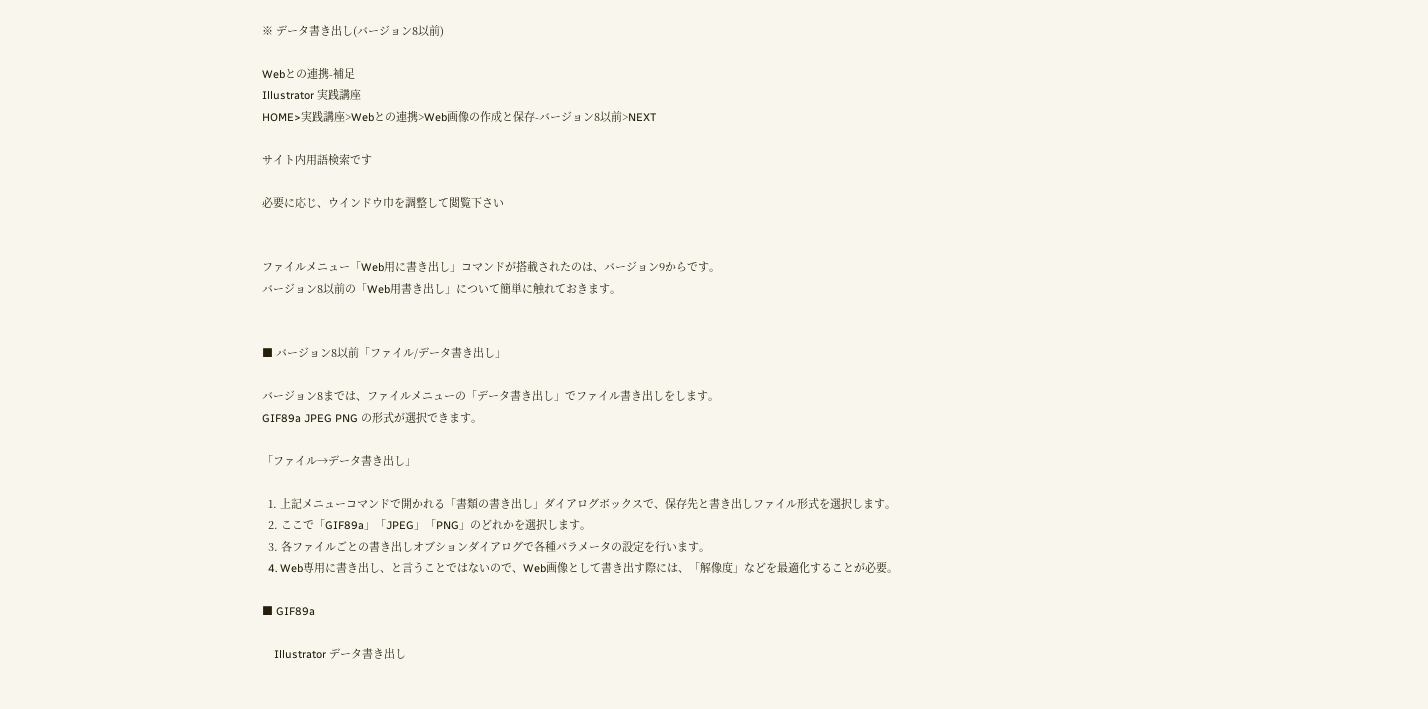※ データ書き出し(バージョン8以前)

Webとの連携-補足
Illustrator 実践講座
HOME>実践講座>Webとの連携>Web画像の作成と保存-バージョン8以前>NEXT

サイト内用語検索です

必要に応じ、ウインドウ巾を調整して閲覧下さい


ファイルメニュー「Web用に書き出し」コマンドが搭載されたのは、バージョン9からです。
バージョン8以前の「Web用書き出し」について簡単に触れておきます。


■ バージョン8以前「ファイル/データ書き出し」

バージョン8までは、ファイルメニューの「データ書き出し」でファイル書き出しをします。
GIF89a JPEG PNG の形式が選択できます。

「ファイル→データ書き出し」

  1. 上記メニューコマンドで開かれる「書類の書き出し」ダイアログボックスで、保存先と書き出しファイル形式を選択します。
  2. ここで「GIF89a」「JPEG」「PNG」のどれかを選択します。
  3. 各ファイルごとの書き出しオブションダイアログで各種パラメータの設定を行います。
  4. Web専用に書き出し、と言うことではないので、Web画像として書き出す際には、「解像度」などを最適化することが必要。

■ GIF89a

    Illustrator データ書き出し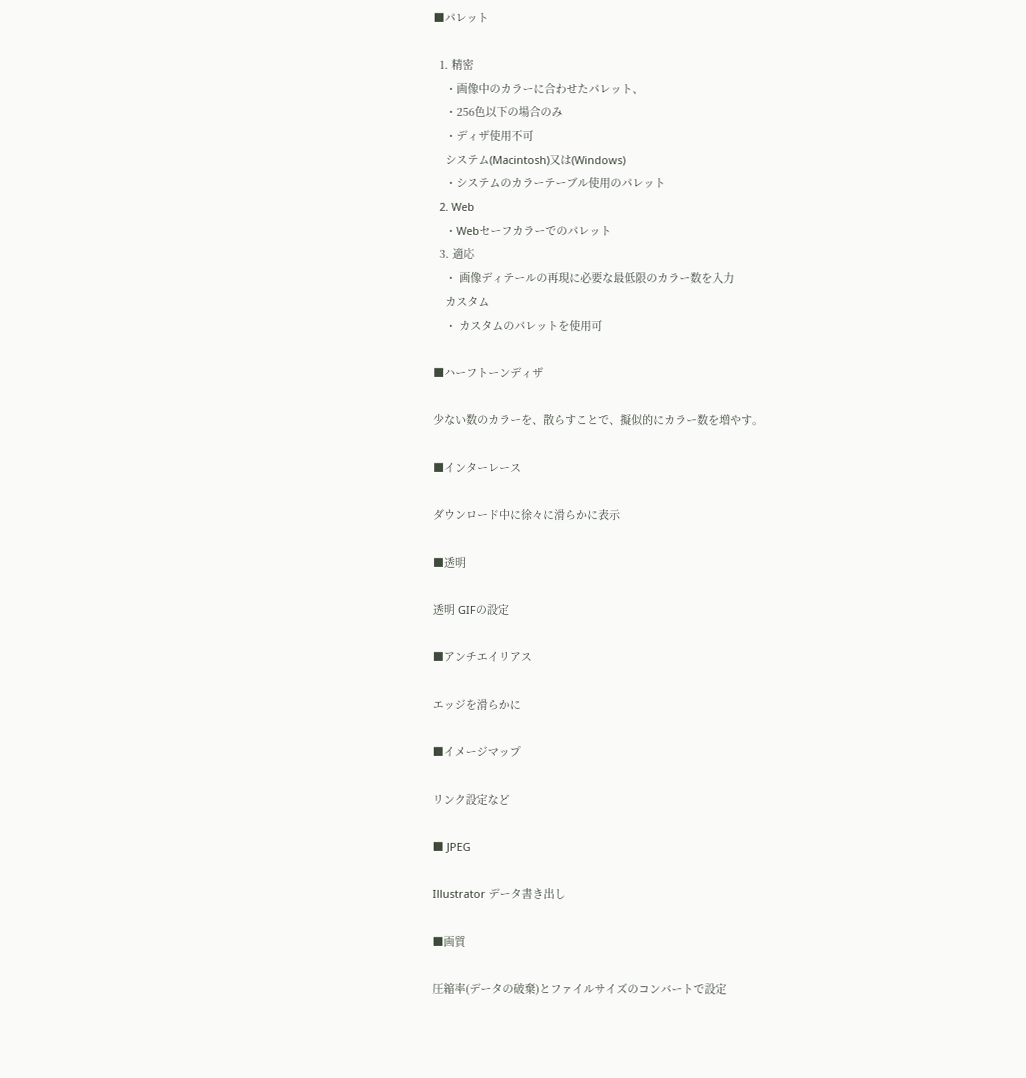■パレット

  1. 精密
    ・画像中のカラーに合わせたパレット、
    ・256色以下の場合のみ
    ・ディザ使用不可
    システム(Macintosh)又は(Windows)
    ・システムのカラーテーブル使用のパレット
  2. Web
    ・Webセーフカラーでのパレット
  3. 適応
    ・ 画像ディテールの再現に必要な最低限のカラー数を入力
    カスタム
    ・ カスタムのパレットを使用可

■ハーフトーンディザ

少ない数のカラーを、散らすことで、擬似的にカラー数を増やす。

■インターレース

ダウンロード中に徐々に滑らかに表示

■透明

透明 GIFの設定

■アンチエイリアス

エッジを滑らかに

■イメージマップ

リンク設定など

■ JPEG

Illustrator データ書き出し

■画質

圧縮率(データの破棄)とファイルサイズのコンバートで設定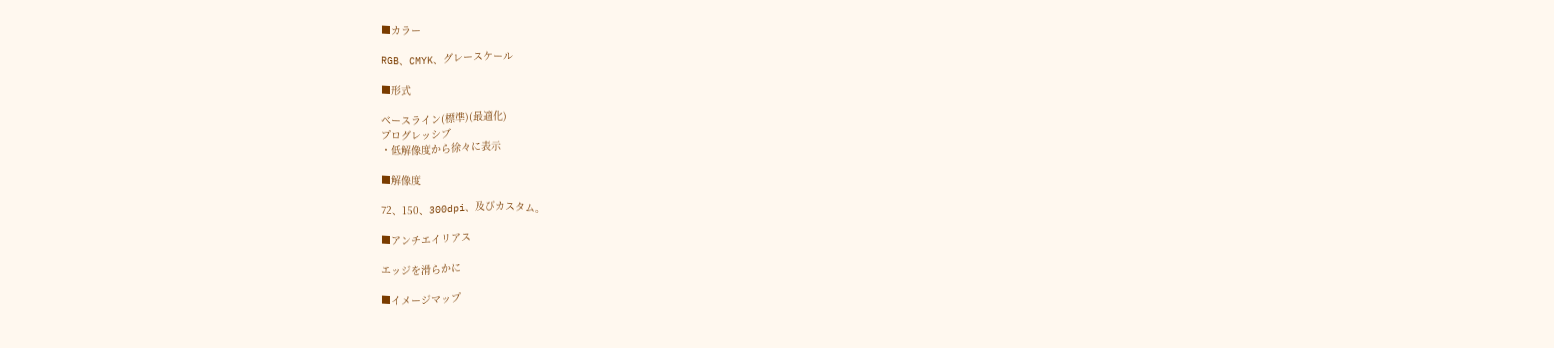■カラー

RGB、CMYK、グレースケール

■形式

ベースライン(標準)(最適化)
プログレッシブ
・低解像度から徐々に表示

■解像度

72、150、300dpi、及びカスタム。

■アンチエイリアス

エッジを滑らかに

■イメージマップ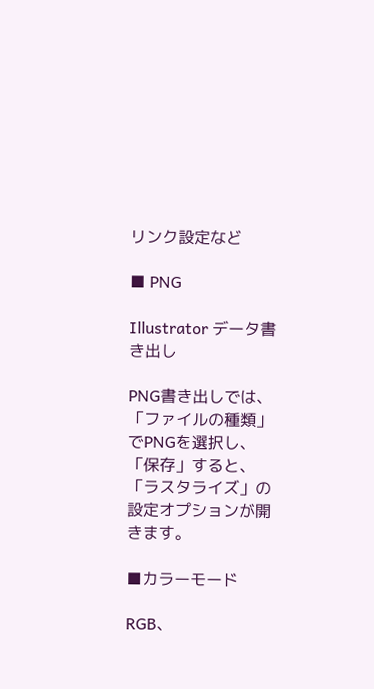リンク設定など

■ PNG

Illustrator データ書き出し

PNG書き出しでは、
「ファイルの種類」でPNGを選択し、「保存」すると、「ラスタライズ」の設定オプションが開きます。

■カラーモード

RGB、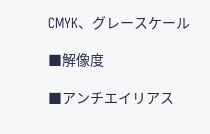CMYK、グレースケール

■解像度

■アンチエイリアス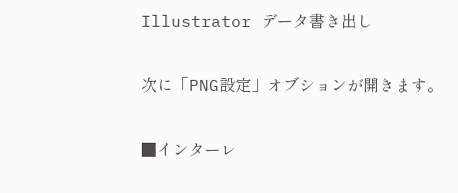Illustrator データ書き出し

次に「PNG設定」オブションが開きます。

■インターレ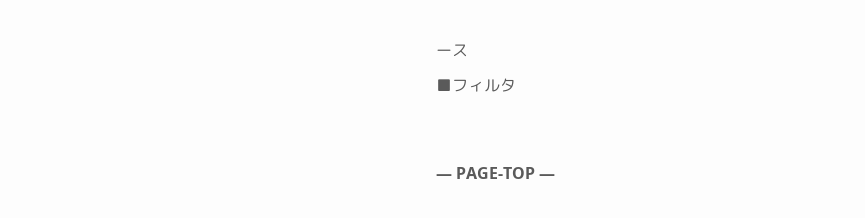ース

■フィルタ




― PAGE-TOP ―